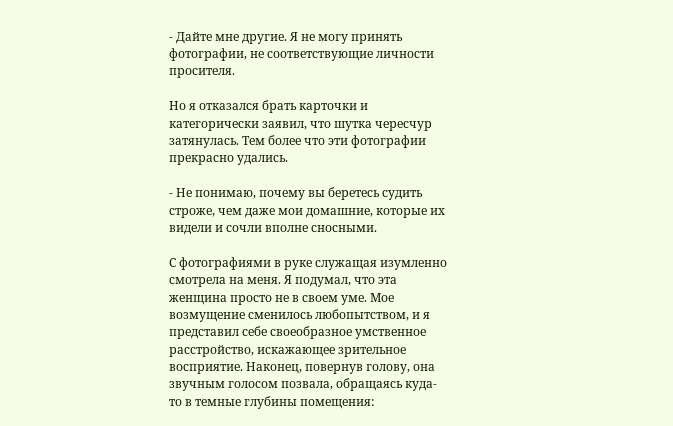- Дайте мне другие. Я не могу принять фотографии, не соответствующие личности просителя.

Но я отказался брать карточки и категорически заявил, что шутка чересчур затянулась. Тем более что эти фотографии прекрасно удались.

- Не понимаю, почему вы беретесь судить строже, чем даже мои домашние, которые их видели и сочли вполне сносными.

С фотографиями в руке служащая изумленно смотрела на меня. Я подумал, что эта женщина просто не в своем уме. Мое возмущение сменилось любопытством, и я представил себе своеобразное умственное расстройство, искажающее зрительное восприятие. Наконец, повернув голову, она звучным голосом позвала, обращаясь куда-то в темные глубины помещения: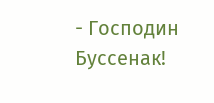- Господин Буссенак!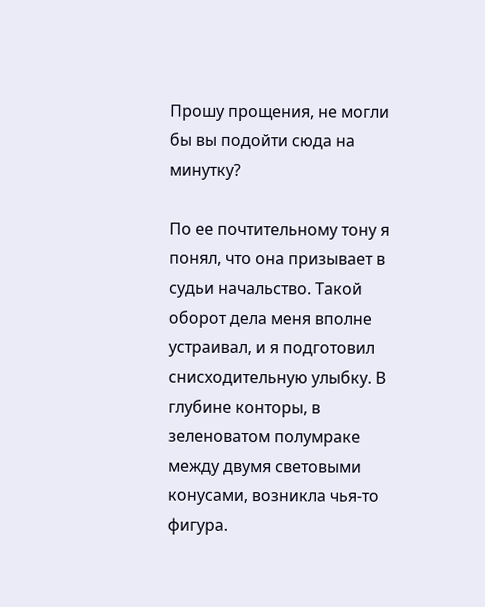Прошу прощения, не могли бы вы подойти сюда на минутку?

По ее почтительному тону я понял, что она призывает в судьи начальство. Такой оборот дела меня вполне устраивал, и я подготовил снисходительную улыбку. В глубине конторы, в зеленоватом полумраке между двумя световыми конусами, возникла чья-то фигура.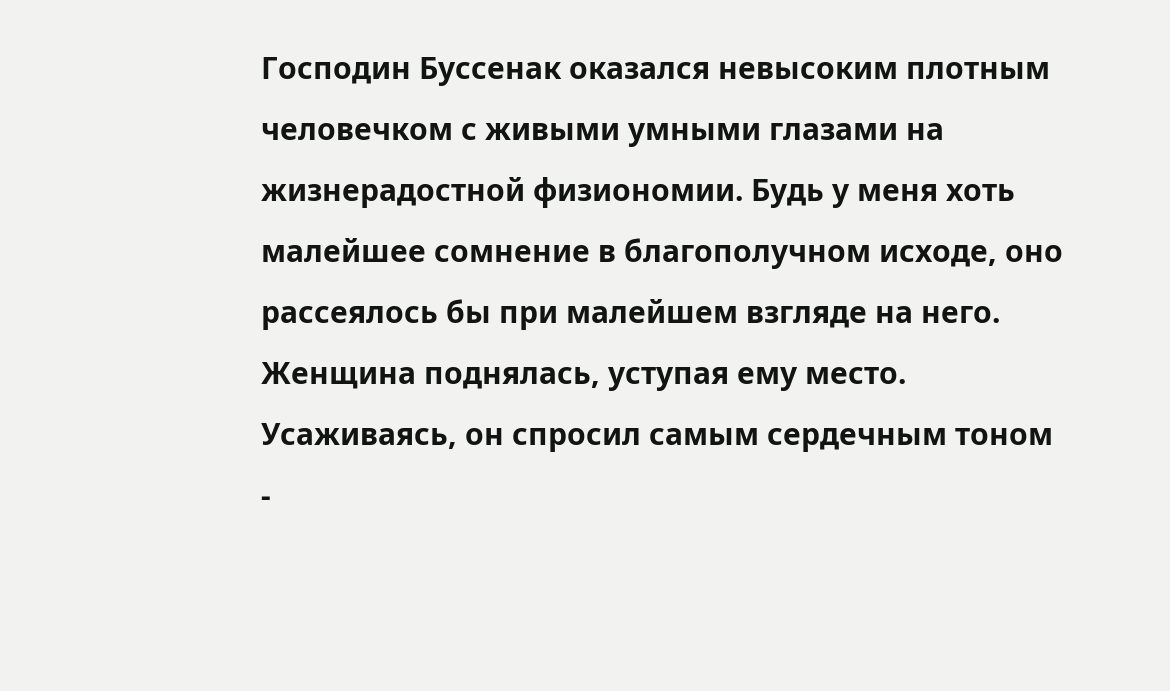Господин Буссенак оказался невысоким плотным человечком с живыми умными глазами на жизнерадостной физиономии. Будь у меня хоть малейшее сомнение в благополучном исходе, оно рассеялось бы при малейшем взгляде на него. Женщина поднялась, уступая ему место. Усаживаясь, он спросил самым сердечным тоном -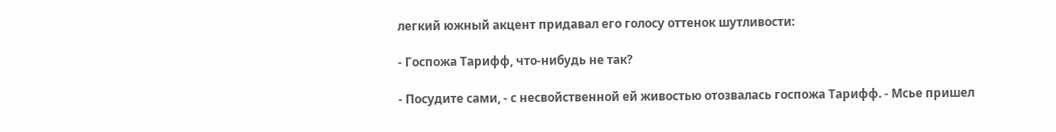легкий южный акцент придавал его голосу оттенок шутливости:

- Госпожа Тарифф, что-нибудь не так?

- Посудите сами, - с несвойственной ей живостью отозвалась госпожа Тарифф. - Мсье пришел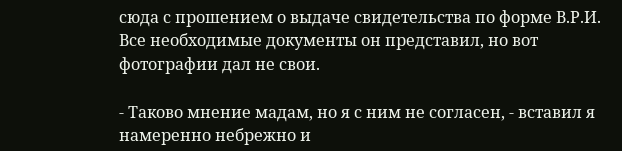сюда с прошением о выдаче свидетельства по форме В.Р.И. Все необходимые документы он представил, но вот фотографии дал не свои.

- Таково мнение мадам, но я с ним не согласен, - вставил я намеренно небрежно и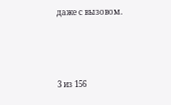даже с вызовом.



3 из 156